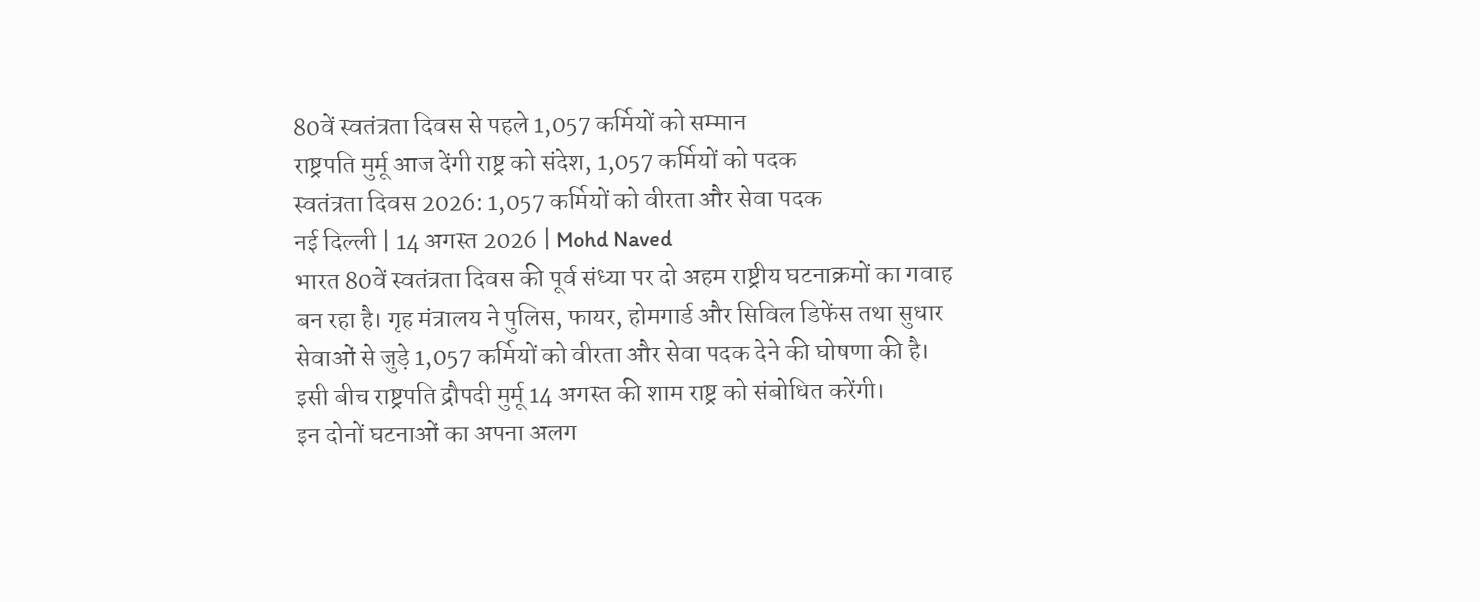80वें स्वतंत्रता दिवस से पहले 1,057 कर्मियों को सम्मान
राष्ट्रपति मुर्मू आज देंगी राष्ट्र को संदेश, 1,057 कर्मियों को पदक
स्वतंत्रता दिवस 2026: 1,057 कर्मियों को वीरता और सेवा पदक
नई दिल्ली | 14 अगस्त 2026 | Mohd Naved
भारत 80वें स्वतंत्रता दिवस की पूर्व संध्या पर दो अहम राष्ट्रीय घटनाक्रमों का गवाह बन रहा है। गृह मंत्रालय ने पुलिस, फायर, होमगार्ड और सिविल डिफेंस तथा सुधार सेवाओं से जुड़े 1,057 कर्मियों को वीरता और सेवा पदक देने की घोषणा की है। इसी बीच राष्ट्रपति द्रौपदी मुर्मू 14 अगस्त की शाम राष्ट्र को संबोधित करेंगी।
इन दोनों घटनाओं का अपना अलग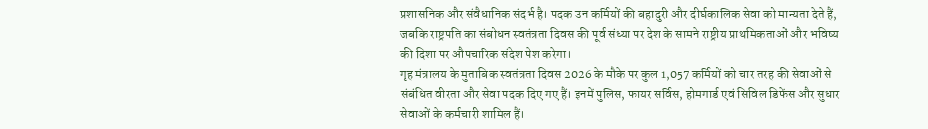प्रशासनिक और संवैधानिक संदर्भ है। पदक उन कर्मियों की बहादुरी और दीर्घकालिक सेवा को मान्यता देते हैं, जबकि राष्ट्रपति का संबोधन स्वतंत्रता दिवस की पूर्व संध्या पर देश के सामने राष्ट्रीय प्राथमिकताओं और भविष्य की दिशा पर औपचारिक संदेश पेश करेगा।
गृह मंत्रालय के मुताबिक स्वतंत्रता दिवस 2026 के मौके पर कुल 1,057 कर्मियों को चार तरह की सेवाओं से संबंधित वीरता और सेवा पदक दिए गए हैं। इनमें पुलिस, फायर सर्विस, होमगार्ड एवं सिविल डिफेंस और सुधार सेवाओं के कर्मचारी शामिल हैं।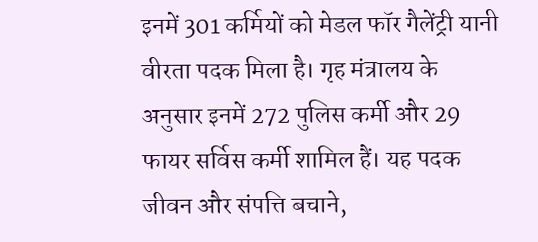इनमें 301 कर्मियों को मेडल फॉर गैलेंट्री यानी वीरता पदक मिला है। गृह मंत्रालय के अनुसार इनमें 272 पुलिस कर्मी और 29 फायर सर्विस कर्मी शामिल हैं। यह पदक जीवन और संपत्ति बचाने,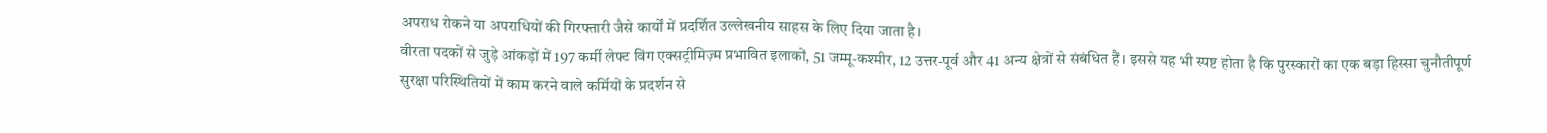अपराध रोकने या अपराधियों की गिरफ्तारी जैसे कार्यों में प्रदर्शित उल्लेखनीय साहस के लिए दिया जाता है।
वीरता पदकों से जुड़े आंकड़ों में 197 कर्मी लेफ्ट विंग एक्सट्रीमिज़्म प्रभावित इलाकों, 51 जम्मू-कश्मीर, 12 उत्तर-पूर्व और 41 अन्य क्षेत्रों से संबंधित हैं। इससे यह भी स्पष्ट होता है कि पुरस्कारों का एक बड़ा हिस्सा चुनौतीपूर्ण सुरक्षा परिस्थितियों में काम करने वाले कर्मियों के प्रदर्शन से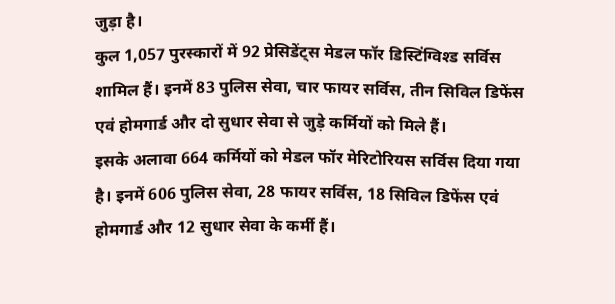जुड़ा है।
कुल 1,057 पुरस्कारों में 92 प्रेसिडेंट्स मेडल फॉर डिस्टिंग्विश्ड सर्विस शामिल हैं। इनमें 83 पुलिस सेवा, चार फायर सर्विस, तीन सिविल डिफेंस एवं होमगार्ड और दो सुधार सेवा से जुड़े कर्मियों को मिले हैं।
इसके अलावा 664 कर्मियों को मेडल फॉर मेरिटोरियस सर्विस दिया गया है। इनमें 606 पुलिस सेवा, 28 फायर सर्विस, 18 सिविल डिफेंस एवं होमगार्ड और 12 सुधार सेवा के कर्मी हैं।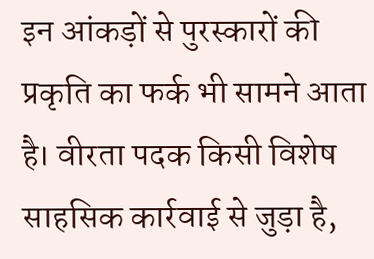इन आंकड़ों से पुरस्कारों की प्रकृति का फर्क भी सामने आता है। वीरता पदक किसी विशेष साहसिक कार्रवाई से जुड़ा है,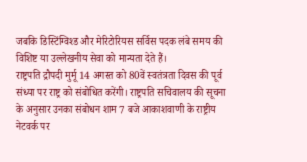जबकि डिस्टिंग्विश्ड और मेरिटोरियस सर्विस पदक लंबे समय की विशिष्ट या उल्लेखनीय सेवा को मान्यता देते हैं।
राष्ट्रपति द्रौपदी मुर्मू 14 अगस्त को 80वें स्वतंत्रता दिवस की पूर्व संध्या पर राष्ट्र को संबोधित करेंगी। राष्ट्रपति सचिवालय की सूचना के अनुसार उनका संबोधन शाम 7 बजे आकाशवाणी के राष्ट्रीय नेटवर्क पर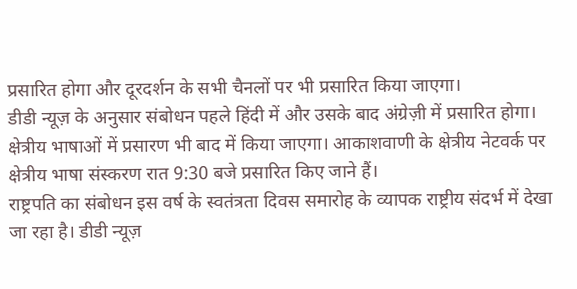प्रसारित होगा और दूरदर्शन के सभी चैनलों पर भी प्रसारित किया जाएगा।
डीडी न्यूज़ के अनुसार संबोधन पहले हिंदी में और उसके बाद अंग्रेज़ी में प्रसारित होगा। क्षेत्रीय भाषाओं में प्रसारण भी बाद में किया जाएगा। आकाशवाणी के क्षेत्रीय नेटवर्क पर क्षेत्रीय भाषा संस्करण रात 9:30 बजे प्रसारित किए जाने हैं।
राष्ट्रपति का संबोधन इस वर्ष के स्वतंत्रता दिवस समारोह के व्यापक राष्ट्रीय संदर्भ में देखा जा रहा है। डीडी न्यूज़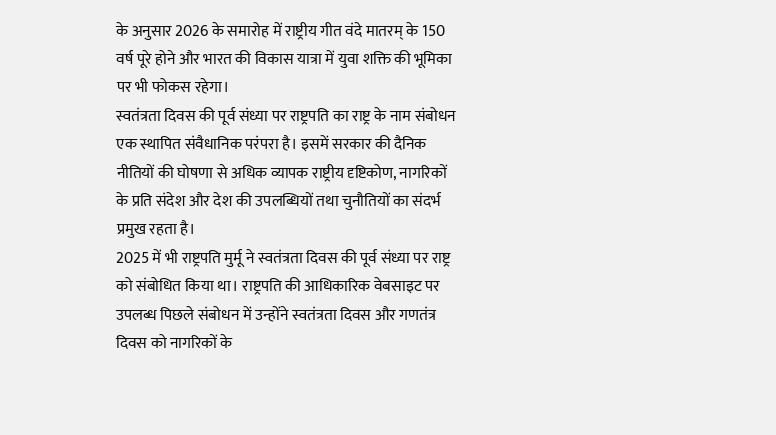के अनुसार 2026 के समारोह में राष्ट्रीय गीत वंदे मातरम् के 150 वर्ष पूरे होने और भारत की विकास यात्रा में युवा शक्ति की भूमिका पर भी फोकस रहेगा।
स्वतंत्रता दिवस की पूर्व संध्या पर राष्ट्रपति का राष्ट्र के नाम संबोधन एक स्थापित संवैधानिक परंपरा है। इसमें सरकार की दैनिक नीतियों की घोषणा से अधिक व्यापक राष्ट्रीय दृष्टिकोण, नागरिकों के प्रति संदेश और देश की उपलब्धियों तथा चुनौतियों का संदर्भ प्रमुख रहता है।
2025 में भी राष्ट्रपति मुर्मू ने स्वतंत्रता दिवस की पूर्व संध्या पर राष्ट्र को संबोधित किया था। राष्ट्रपति की आधिकारिक वेबसाइट पर उपलब्ध पिछले संबोधन में उन्होंने स्वतंत्रता दिवस और गणतंत्र दिवस को नागरिकों के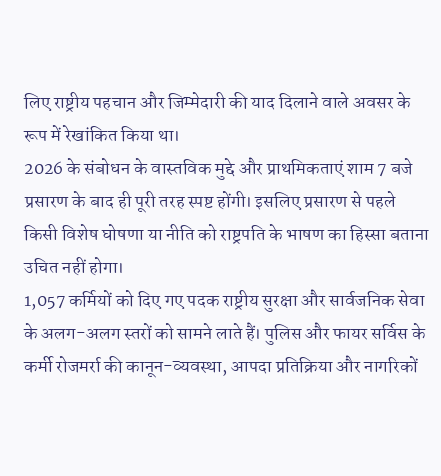लिए राष्ट्रीय पहचान और जिम्मेदारी की याद दिलाने वाले अवसर के रूप में रेखांकित किया था।
2026 के संबोधन के वास्तविक मुद्दे और प्राथमिकताएं शाम 7 बजे प्रसारण के बाद ही पूरी तरह स्पष्ट होंगी। इसलिए प्रसारण से पहले किसी विशेष घोषणा या नीति को राष्ट्रपति के भाषण का हिस्सा बताना उचित नहीं होगा।
1,057 कर्मियों को दिए गए पदक राष्ट्रीय सुरक्षा और सार्वजनिक सेवा के अलग-अलग स्तरों को सामने लाते हैं। पुलिस और फायर सर्विस के कर्मी रोजमर्रा की कानून-व्यवस्था, आपदा प्रतिक्रिया और नागरिकों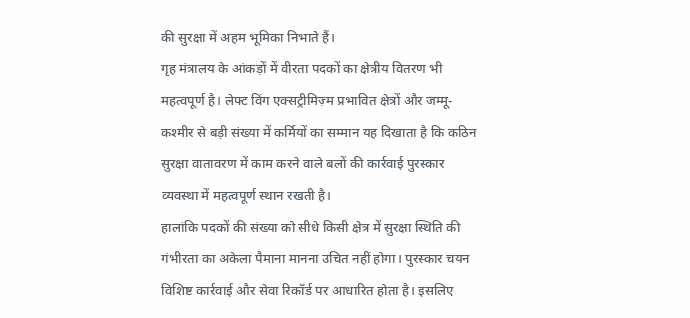की सुरक्षा में अहम भूमिका निभाते हैं।
गृह मंत्रालय के आंकड़ों में वीरता पदकों का क्षेत्रीय वितरण भी महत्वपूर्ण है। लेफ्ट विंग एक्सट्रीमिज़्म प्रभावित क्षेत्रों और जम्मू-कश्मीर से बड़ी संख्या में कर्मियों का सम्मान यह दिखाता है कि कठिन सुरक्षा वातावरण में काम करने वाले बलों की कार्रवाई पुरस्कार व्यवस्था में महत्वपूर्ण स्थान रखती है।
हालांकि पदकों की संख्या को सीधे किसी क्षेत्र में सुरक्षा स्थिति की गंभीरता का अकेला पैमाना मानना उचित नहीं होगा। पुरस्कार चयन विशिष्ट कार्रवाई और सेवा रिकॉर्ड पर आधारित होता है। इसलिए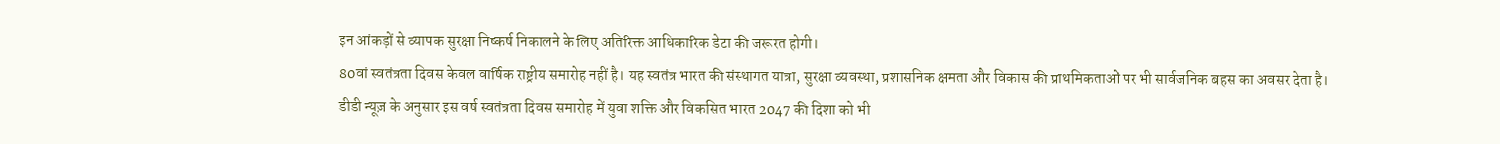इन आंकड़ों से व्यापक सुरक्षा निष्कर्ष निकालने के लिए अतिरिक्त आधिकारिक डेटा की जरूरत होगी।
80वां स्वतंत्रता दिवस केवल वार्षिक राष्ट्रीय समारोह नहीं है। यह स्वतंत्र भारत की संस्थागत यात्रा, सुरक्षा व्यवस्था, प्रशासनिक क्षमता और विकास की प्राथमिकताओं पर भी सार्वजनिक बहस का अवसर देता है।
डीडी न्यूज़ के अनुसार इस वर्ष स्वतंत्रता दिवस समारोह में युवा शक्ति और विकसित भारत 2047 की दिशा को भी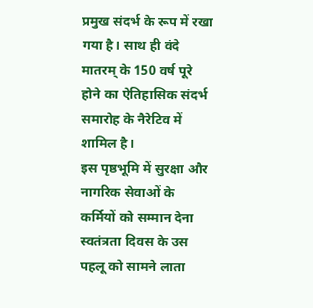प्रमुख संदर्भ के रूप में रखा गया है। साथ ही वंदे मातरम् के 150 वर्ष पूरे होने का ऐतिहासिक संदर्भ समारोह के नैरेटिव में शामिल है।
इस पृष्ठभूमि में सुरक्षा और नागरिक सेवाओं के कर्मियों को सम्मान देना स्वतंत्रता दिवस के उस पहलू को सामने लाता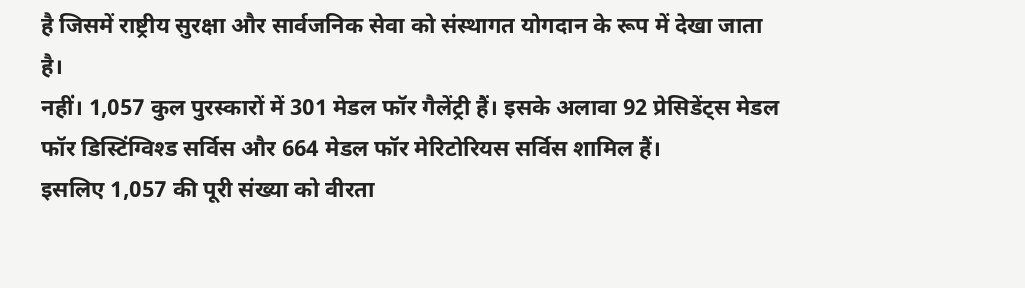है जिसमें राष्ट्रीय सुरक्षा और सार्वजनिक सेवा को संस्थागत योगदान के रूप में देखा जाता है।
नहीं। 1,057 कुल पुरस्कारों में 301 मेडल फॉर गैलेंट्री हैं। इसके अलावा 92 प्रेसिडेंट्स मेडल फॉर डिस्टिंग्विश्ड सर्विस और 664 मेडल फॉर मेरिटोरियस सर्विस शामिल हैं।
इसलिए 1,057 की पूरी संख्या को वीरता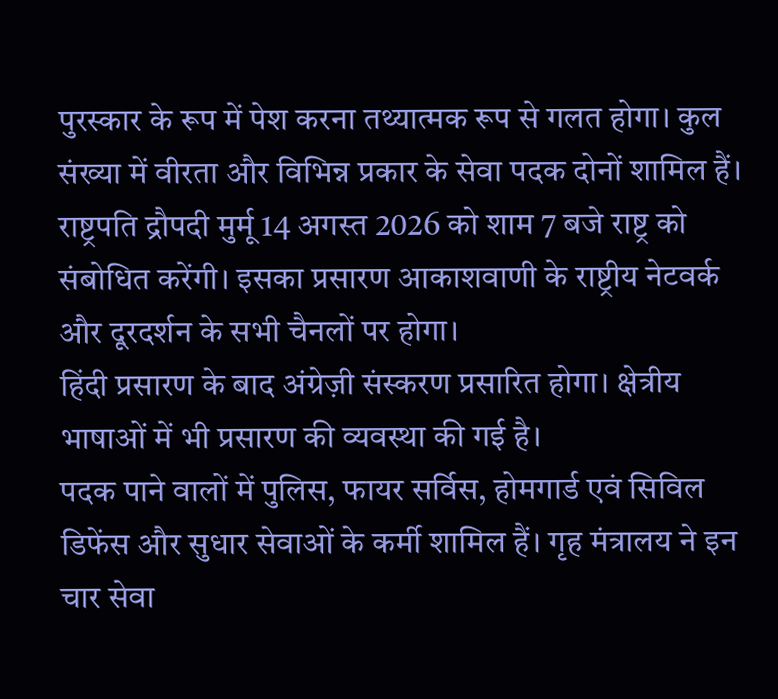पुरस्कार के रूप में पेश करना तथ्यात्मक रूप से गलत होगा। कुल संख्या में वीरता और विभिन्न प्रकार के सेवा पदक दोनों शामिल हैं।
राष्ट्रपति द्रौपदी मुर्मू 14 अगस्त 2026 को शाम 7 बजे राष्ट्र को संबोधित करेंगी। इसका प्रसारण आकाशवाणी के राष्ट्रीय नेटवर्क और दूरदर्शन के सभी चैनलों पर होगा।
हिंदी प्रसारण के बाद अंग्रेज़ी संस्करण प्रसारित होगा। क्षेत्रीय भाषाओं में भी प्रसारण की व्यवस्था की गई है।
पदक पाने वालों में पुलिस, फायर सर्विस, होमगार्ड एवं सिविल डिफेंस और सुधार सेवाओं के कर्मी शामिल हैं। गृह मंत्रालय ने इन चार सेवा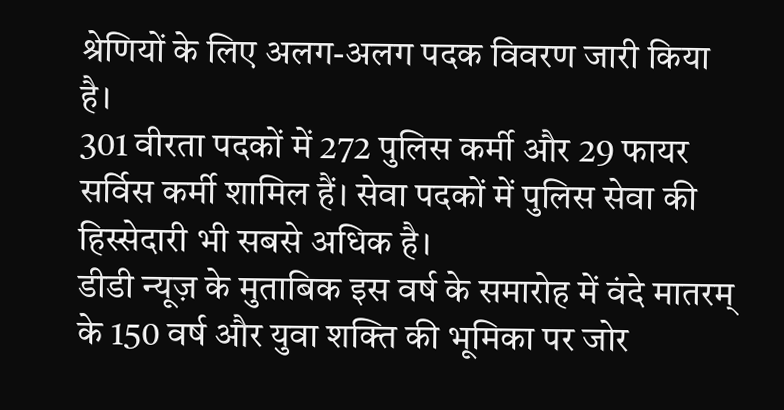श्रेणियों के लिए अलग-अलग पदक विवरण जारी किया है।
301 वीरता पदकों में 272 पुलिस कर्मी और 29 फायर सर्विस कर्मी शामिल हैं। सेवा पदकों में पुलिस सेवा की हिस्सेदारी भी सबसे अधिक है।
डीडी न्यूज़ के मुताबिक इस वर्ष के समारोह में वंदे मातरम् के 150 वर्ष और युवा शक्ति की भूमिका पर जोर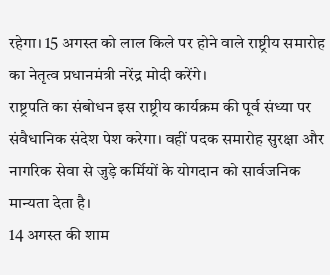रहेगा। 15 अगस्त को लाल किले पर होने वाले राष्ट्रीय समारोह का नेतृत्व प्रधानमंत्री नरेंद्र मोदी करेंगे।
राष्ट्रपति का संबोधन इस राष्ट्रीय कार्यक्रम की पूर्व संध्या पर संवैधानिक संदेश पेश करेगा। वहीं पदक समारोह सुरक्षा और नागरिक सेवा से जुड़े कर्मियों के योगदान को सार्वजनिक मान्यता देता है।
14 अगस्त की शाम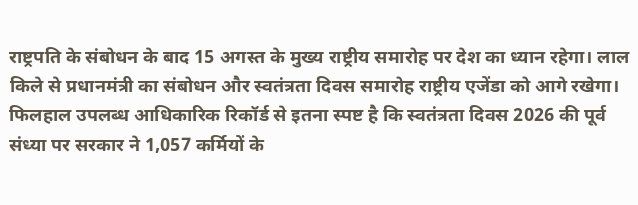राष्ट्रपति के संबोधन के बाद 15 अगस्त के मुख्य राष्ट्रीय समारोह पर देश का ध्यान रहेगा। लाल किले से प्रधानमंत्री का संबोधन और स्वतंत्रता दिवस समारोह राष्ट्रीय एजेंडा को आगे रखेगा।
फिलहाल उपलब्ध आधिकारिक रिकॉर्ड से इतना स्पष्ट है कि स्वतंत्रता दिवस 2026 की पूर्व संध्या पर सरकार ने 1,057 कर्मियों के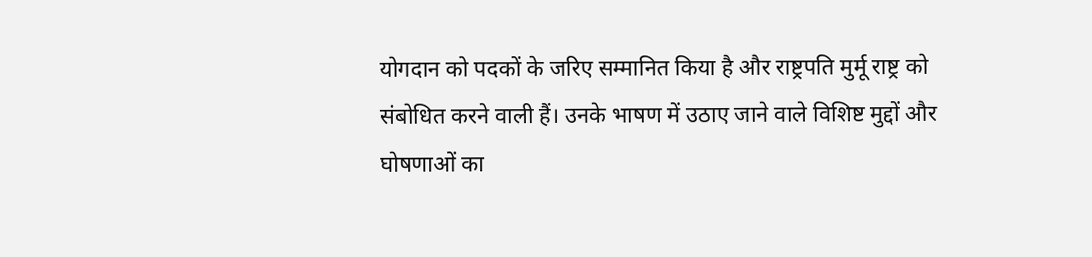योगदान को पदकों के जरिए सम्मानित किया है और राष्ट्रपति मुर्मू राष्ट्र को संबोधित करने वाली हैं। उनके भाषण में उठाए जाने वाले विशिष्ट मुद्दों और घोषणाओं का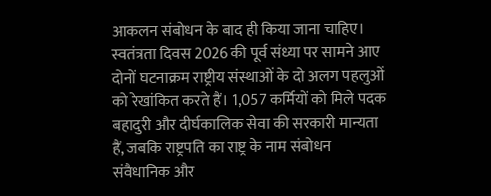आकलन संबोधन के बाद ही किया जाना चाहिए।
स्वतंत्रता दिवस 2026 की पूर्व संध्या पर सामने आए दोनों घटनाक्रम राष्ट्रीय संस्थाओं के दो अलग पहलुओं को रेखांकित करते हैं। 1,057 कर्मियों को मिले पदक बहादुरी और दीर्घकालिक सेवा की सरकारी मान्यता हैं, जबकि राष्ट्रपति का राष्ट्र के नाम संबोधन संवैधानिक और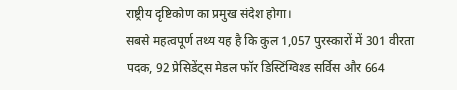राष्ट्रीय दृष्टिकोण का प्रमुख संदेश होगा।
सबसे महत्वपूर्ण तथ्य यह है कि कुल 1,057 पुरस्कारों में 301 वीरता पदक, 92 प्रेसिडेंट्स मेडल फॉर डिस्टिंग्विश्ड सर्विस और 664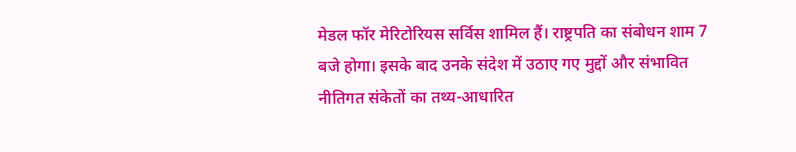मेडल फॉर मेरिटोरियस सर्विस शामिल हैं। राष्ट्रपति का संबोधन शाम 7 बजे होगा। इसके बाद उनके संदेश में उठाए गए मुद्दों और संभावित नीतिगत संकेतों का तथ्य-आधारित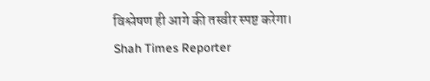विश्लेषण ही आगे की तस्वीर स्पष्ट करेगा।
Shah Times Reporter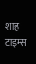शाह टाइम्स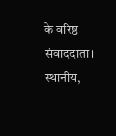के वरिष्ठ संवाददाता। स्थानीय,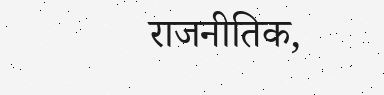राजनीतिक,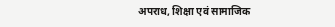अपराध, शिक्षा एवं सामाजिक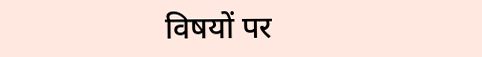विषयों पर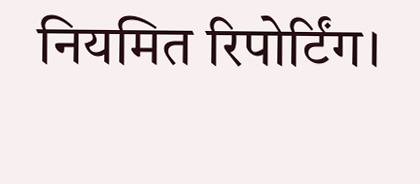नियमित रिपोर्टिंग।